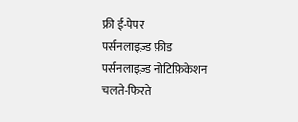फ्री ई-पेपर
पर्सनलाइज़्ड फ़ीड
पर्सनलाइज़्ड नोटिफ़िकेशन
चलते-फिरते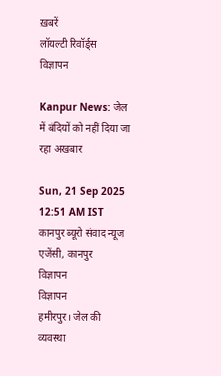ख़बरें
लॉयल्टी रिवॉर्ड्स
विज्ञापन

Kanpur News: जेल में बंदियों को नहीं दिया जा रहा अखबार

Sun, 21 Sep 2025 12:51 AM IST
कानपुर ब्यूरो संवाद न्यूज एजेंसी, कानपुर
विज्ञापन
विज्ञापन
हमीरपुर। जेल की व्यवस्था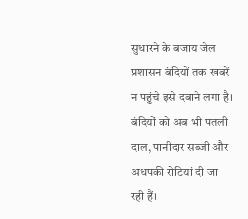सुधारने के बजाय जेल प्रशासन बंदियों तक खबरें न पहुंचे इसे दबाने लगा है। बंदियों को अब भी पतली दाल, पानीदार सब्जी और अधपकी रोटियां दी जा रही हैं।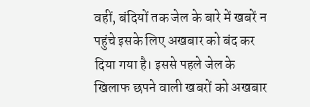वहीं, बंदियों तक जेल के बारे में खबरें न पहुंचे इसके लिए अखबार को बंद कर दिया गया है। इससे पहले जेल के खिलाफ छपने वाली खबरों को अखबार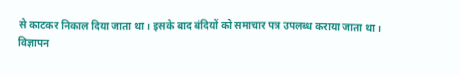से काटकर निकाल दिया जाता था। इसके बाद बंदियों को समाचार पत्र उपलब्ध कराया जाता था।
विज्ञापन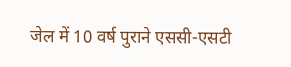जेल में 10 वर्ष पुराने एससी-एसटी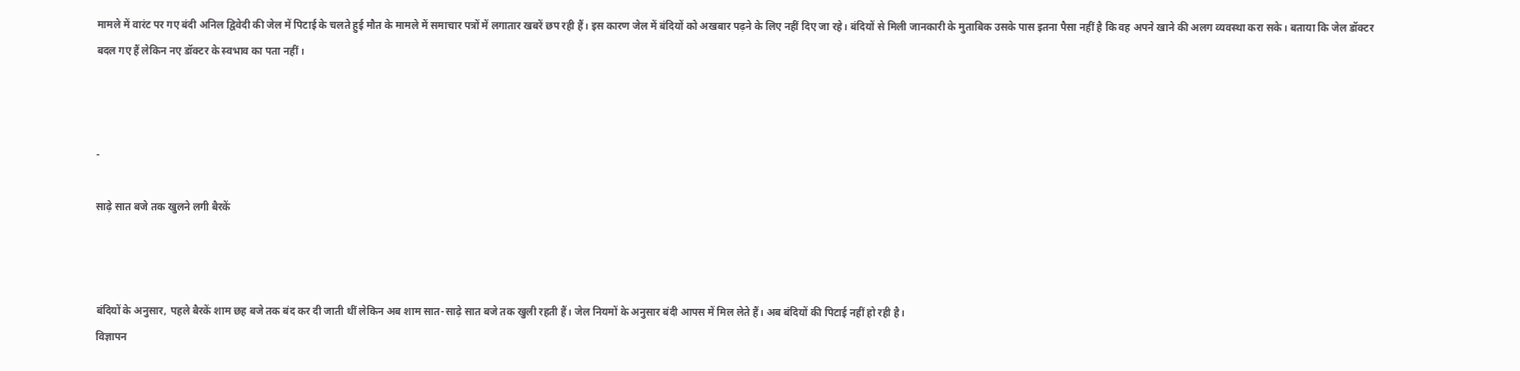मामले में वारंट पर गए बंदी अनिल द्विवेदी की जेल में पिटाई के चलते हुई मौत के मामले में समाचार पत्रों में लगातार खबरें छप रही हैं। इस कारण जेल में बंदियों को अखबार पढ़ने के लिए नहीं दिए जा रहे। बंदियों से मिली जानकारी के मुताबिक उसके पास इतना पैसा नहीं है कि वह अपने खाने की अलग व्यवस्था करा सके। बताया कि जेल डॉक्टर बदल गए हैं लेकिन नए डॉक्टर के स्वभाव का पता नहीं।



-

साढ़े सात बजे तक खुलने लगी बैरकें



बंदियों के अनुसार, पहले बैरकें शाम छह बजे तक बंद कर दी जाती थीं लेकिन अब शाम सात-साढ़े सात बजे तक खुली रहती हैं। जेल नियमों के अनुसार बंदी आपस में मिल लेते हैं। अब बंदियों की पिटाई नहीं हो रही है।
विज्ञापन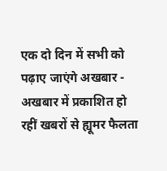एक दो दिन में सभी को पढ़ाए जाएंगे अखबार -
अखबार में प्रकाशित हो रहीं खबरों से ह्यूमर फैलता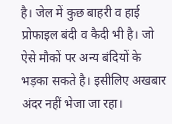है। जेल में कुछ बाहरी व हाई प्रोफाइल बंदी व कैदी भी है। जो ऐसे मौकों पर अन्य बंदियों के भड़का सकते है। इसीलिए अखबार अंदर नहीं भेजा जा रहा।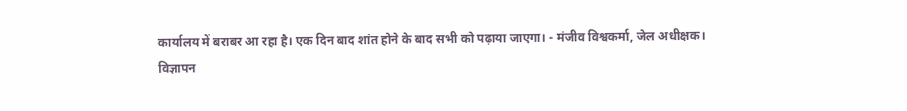कार्यालय में बराबर आ रहा है। एक दिन बाद शांत होने के बाद सभी को पढ़ाया जाएगा। - मंजीव विश्वकर्मा, जेल अधीक्षक।
विज्ञापन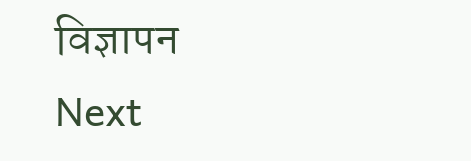विज्ञापन
Next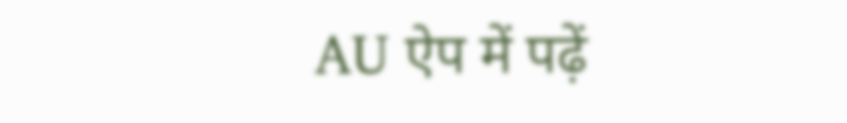AU ऐप में पढ़ें